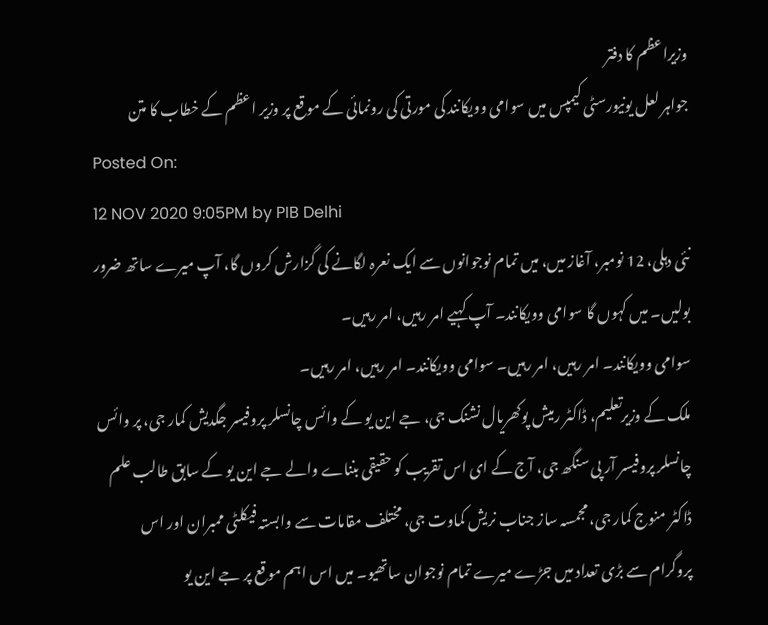وزیراعظم کا دفتر
جواہر لعل یونیورسٹی کیمپس میں سوامی وویکانند کی مورتی کی رونمائی کے موقع پر وزیر اعظم کے خطاب کا متن
Posted On:
12 NOV 2020 9:05PM by PIB Delhi
نئی دہلی، 12 نومبر، آغاز میں، میں تمام نوجوانوں سے ایک نعرہ لگانے کی گزارش کروں گا، آپ میرے ساتھ ضرور بولیں۔ میں کہوں گا سوامی وویکانند۔ آپ کہیے امر رہیں، امر رہیں۔
سوامی وویکانند۔ امر رہیں، امر رہیں۔ سوامی وویکانند۔ امر رہیں، امر رہیں۔
ملک کے وزیرتعلیم، ڈاکٹر رمیش پوکھریال نشنک جی، جے این یو کے وائس چانسلر پروفیسر جگدیش کمار جی، پر وائس چانسلر پروفیسر آر پی سنگھ جی، آج کے ای اس تقریب کو حقیقی بنناے والے جے این یو کے سابق طالب علم ڈاکٹر منوج کمار جی، مجمسہ ساز جناب نریش کماوت جی، مختلف مقامات سے وابستہ فیکلٹی ممبران اور اس پروگرام سے بڑی تعداد میں جڑے میرے تمام نوجوان ساتھیو۔ میں اس اہم موقع پر جے این یو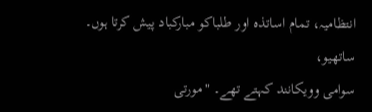انتظامیہ، تمام اساتذہ اور طلباکو مبارکباد پیش کرتا ہوں۔
ساتھیو،
سوامی وویکانند کہتے تھے۔ "مورتی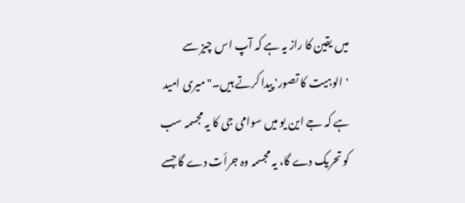میں یقین کا راز یہ ہے کہ آپ اس چیز سے 'الوہیت کا تصور' پیدا کرتے ہیں۔" میری امید ہے کہ جے این یو میں سوامی جی کا یہ مجسمہ سب کو تحریک دے گا، یہ مجسمہ وہ جرأت دے گا جسے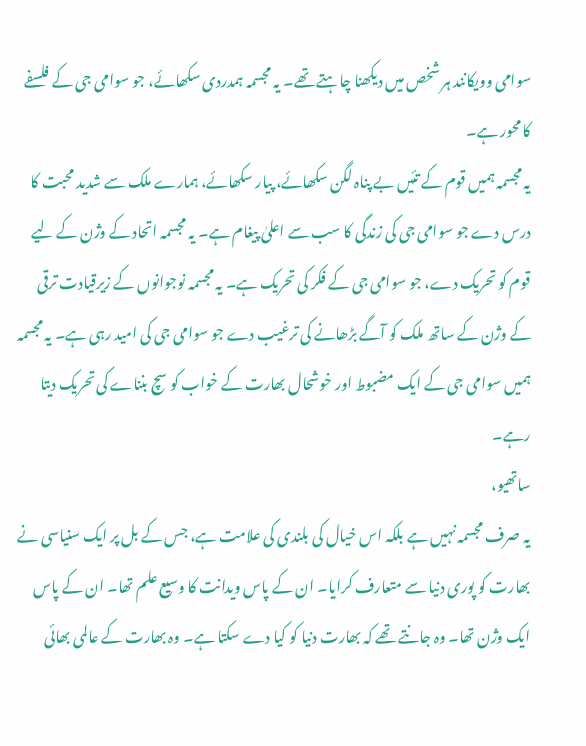سوامی وویکانند ہر شخص میں دیکھنا چاہتے تھے۔ یہ مجسمہ ہمدردی سکھائے، جو سوامی جی کے فلسفے کا محور ہے۔
یہ مجسمہ ہمیں قوم کے تئیں بے پناہ لگن سکھائے، پیار سکھائے، ہمارے ملک سے شدید محبت کا درس دے جو سوامی جی کی زندگی کا سب سے اعلیٰ پیغام ہے۔ یہ مجسمہ اتحاد کے وژن کے لیے قوم کو تحریک دے، جو سوامی جی کے فکر کی تحریک ہے۔ یہ مجسمہ نوجوانوں کے زیرقیادت ترقی کے وژن کے ساتھ ملک کو آگے بڑھانے کی ترغیب دے جو سوامی جی کی امید رہی ہے۔ یہ مجسمہ ہمیں سوامی جی کے ایک مضبوط اور خوشحال بھارت کے خواب کو سچ بنناے کی تحریک دیتا رہے۔
ساتھیو،
یہ صرف مجسمہ نہیں ہے بلکہ اس خیال کی بلندی کی علامت ہے، جس کے بل پر ایک سنیاسی نے بھارت کو پوری دنیا سے متعارف کرایا۔ ان کے پاس ویدانت کا وسیع علم تھا۔ ان کے پاس ایک وژن تھا۔ وہ جانتے تھے کہ بھارت دنیا کو کیا دے سکتا ہے۔ وہ بھارت کے عالمی بھائی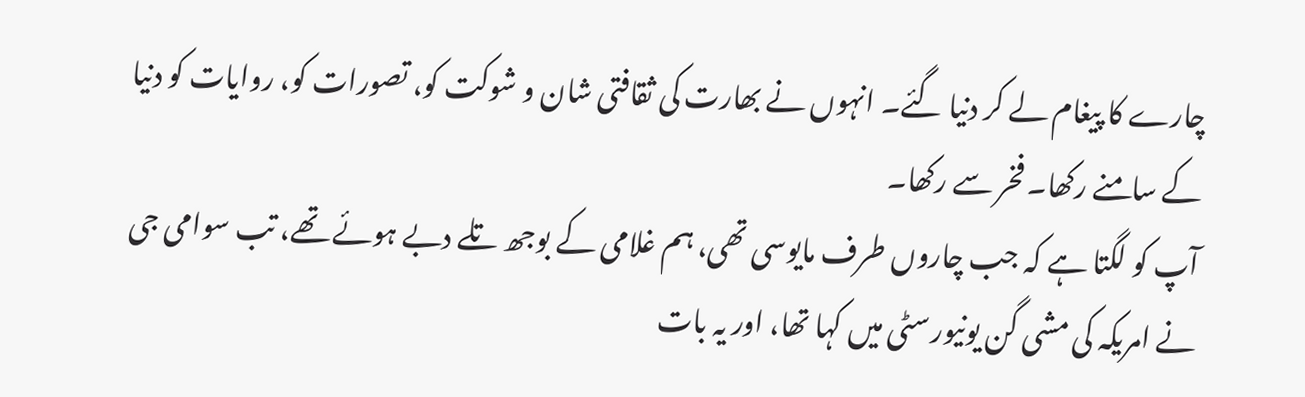چارے کا پیغام لے کر دنیا گئے۔ انہوں نے بھارت کی ثقافتی شان و شوکت کو، تصورات کو، روایات کو دنیا کے سامنے رکھا۔ فخر سے رکھا۔
آپ کو لگتا ہے کہ جب چاروں طرف مایوسی تھی، ہم غلامی کے بوجھ تلے دبے ہوئے تھے، تب سوامی جی نے امریکہ کی مشی گن یونیورسٹی میں کہا تھا، اور یہ بات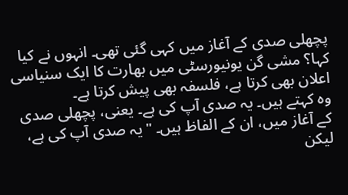پچھلی صدی کے آغاز میں کہی گئی تھی۔ انہوں نے کیا کہا؟ مشی گن یونیورسٹی میں بھارت کا ایک سنیاسی اعلان بھی کرتا ہے، فلسفہ بھی پیش کرتا ہے۔
وہ کہتے ہیں۔ یہ صدی آپ کی ہے۔ یعنی، پچھلی صدی کے آغاز میں، ان کے الفاظ ہیں۔ "یہ صدی آپ کی ہے، لیکن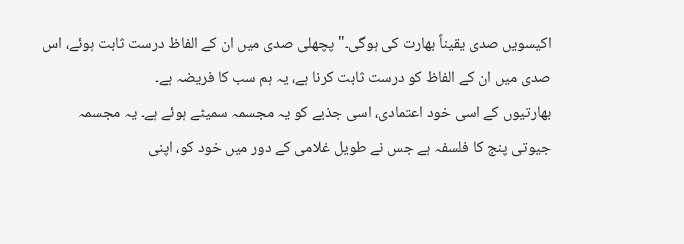اکیسویں صدی یقیناً بھارت کی ہوگی۔" پچھلی صدی میں ان کے الفاظ درست ثابت ہوئے، اس صدی میں ان کے الفاظ کو درست ثابت کرنا ہے، یہ ہم سب کا فریضہ ہے۔
بھارتیوں کے اسی خود اعتمادی، اسی جذبے کو یہ مجسمہ سمیٹے ہوئے ہے۔ یہ مجسمہ جیوتی پنج کا فلسفہ ہے جس نے طویل غلامی کے دور میں خود کو، اپنی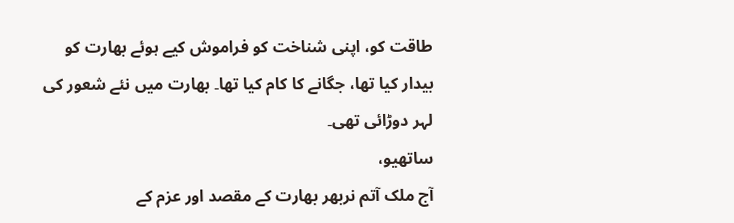طاقت کو، اپنی شناخت کو فراموش کیے ہوئے بھارت کو بیدار کیا تھا، جگانے کا کام کیا تھا۔ بھارت میں نئے شعور کی لہر دوڑائی تھی۔
ساتھیو،
آج ملک آتم نربھر بھارت کے مقصد اور عزم کے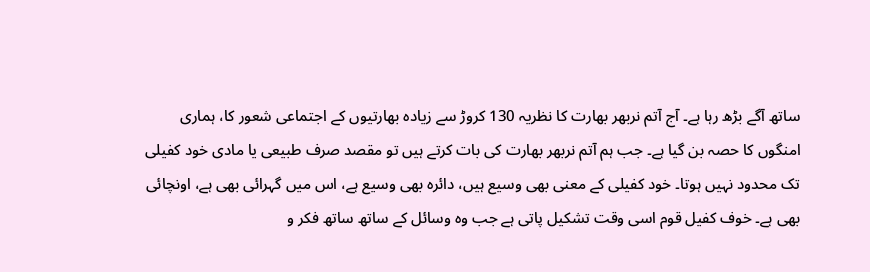ساتھ آگے بڑھ رہا ہے۔ آج آتم نربھر بھارت کا نظریہ 130 کروڑ سے زیادہ بھارتیوں کے اجتماعی شعور کا، ہماری امنگوں کا حصہ بن گیا ہے۔ جب ہم آتم نربھر بھارت کی بات کرتے ہیں تو مقصد صرف طبیعی یا مادی خود کفیلی تک محدود نہیں ہوتا۔ خود کفیلی کے معنی بھی وسیع ہیں، دائرہ بھی وسیع ہے، اس میں گہرائی بھی ہے، اونچائی بھی ہے۔ خوف کفیل قوم اسی وقت تشکیل پاتی ہے جب وہ وسائل کے ساتھ ساتھ فکر و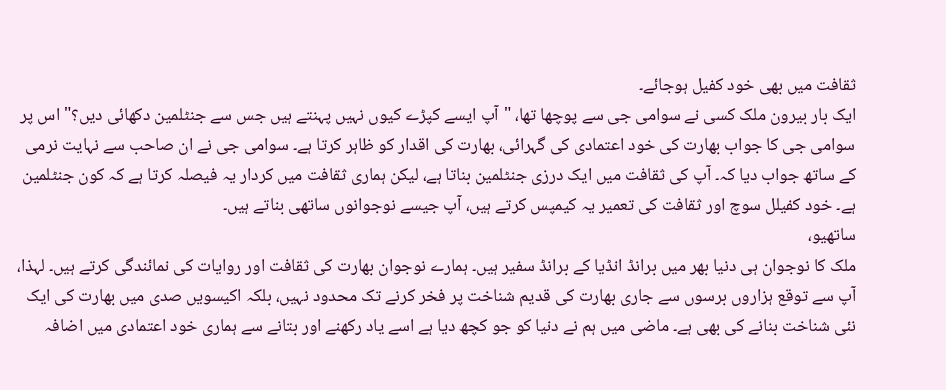ثقافت میں بھی خود کفیل ہوجائے۔
ایک بار بیرون ملک کسی نے سوامی جی سے پوچھا تھا، "آپ ایسے کپڑے کیوں نہیں پہنتے ہیں جس سے جنٹلمین دکھائی دیں؟" اس پر سوامی جی کا جواب بھارت کی خود اعتمادی کی گہرائی، بھارت کی اقدار کو ظاہر کرتا ہے۔ سوامی جی نے ان صاحب سے نہایت نرمی کے ساتھ جواب دیا کہ۔ آپ کی ثقافت میں ایک درزی جنٹلمین بناتا ہے، لیکن ہماری ثقافت میں کردار یہ فیصلہ کرتا ہے کہ کون جنٹلمین ہے۔ خود کفیلل سوچ اور ثقافت کی تعمیر یہ کیمپس کرتے ہیں، آپ جیسے نوجوانوں ساتھی بناتے ہیں۔
ساتھیو،
ملک کا نوجوان ہی دنیا بھر میں برانڈ انڈیا کے برانڈ سفیر ہیں۔ ہمارے نوجوان بھارت کی ثقافت اور روایات کی نمائندگی کرتے ہیں۔ لہذا، آپ سے توقع ہزاروں برسوں سے جاری بھارت کی قدیم شناخت پر فخر کرنے تک محدود نہیں، بلکہ اکیسویں صدی میں بھارت کی ایک نئی شناخت بنانے کی بھی ہے۔ ماضی میں ہم نے دنیا کو جو کچھ دیا ہے اسے یاد رکھنے اور بتانے سے ہماری خود اعتمادی میں اضافہ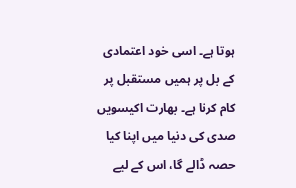ہوتا ہے۔ اسی خود اعتمادی کے بل پر ہمیں مستقبل پر کام کرنا ہے۔ بھارت اکیسویں صدی کی دنیا میں اپنا کیا حصہ ڈالے گا، اس کے لیے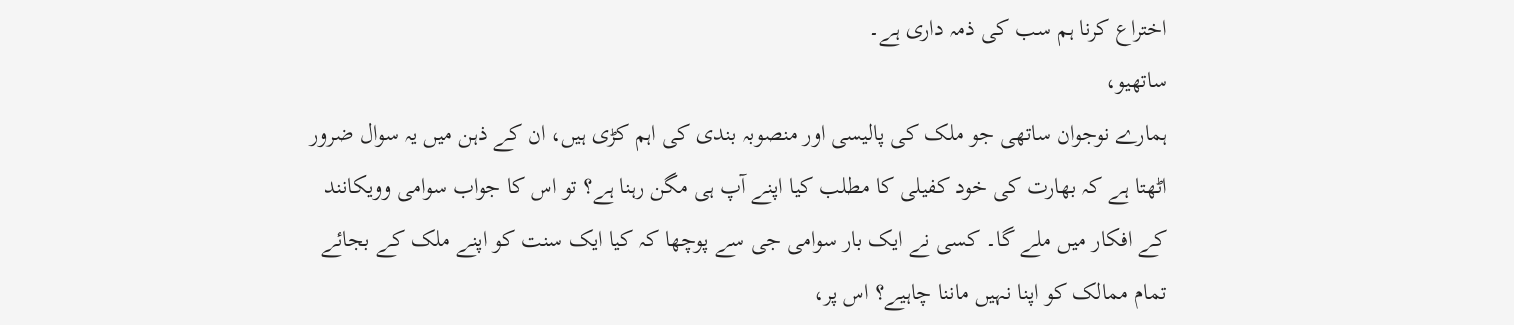اختراع کرنا ہم سب کی ذمہ داری ہے۔
ساتھیو،
ہمارے نوجوان ساتھی جو ملک کی پالیسی اور منصوبہ بندی کی اہم کڑی ہیں، ان کے ذہن میں یہ سوال ضرور اٹھتا ہے کہ بھارت کی خود کفیلی کا مطلب کیا اپنے آپ ہی مگن رہنا ہے؟ تو اس کا جواب سوامی وویکانند کے افکار میں ملے گا۔ کسی نے ایک بار سوامی جی سے پوچھا کہ کیا ایک سنت کو اپنے ملک کے بجائے تمام ممالک کو اپنا نہیں ماننا چاہیے؟ اس پر،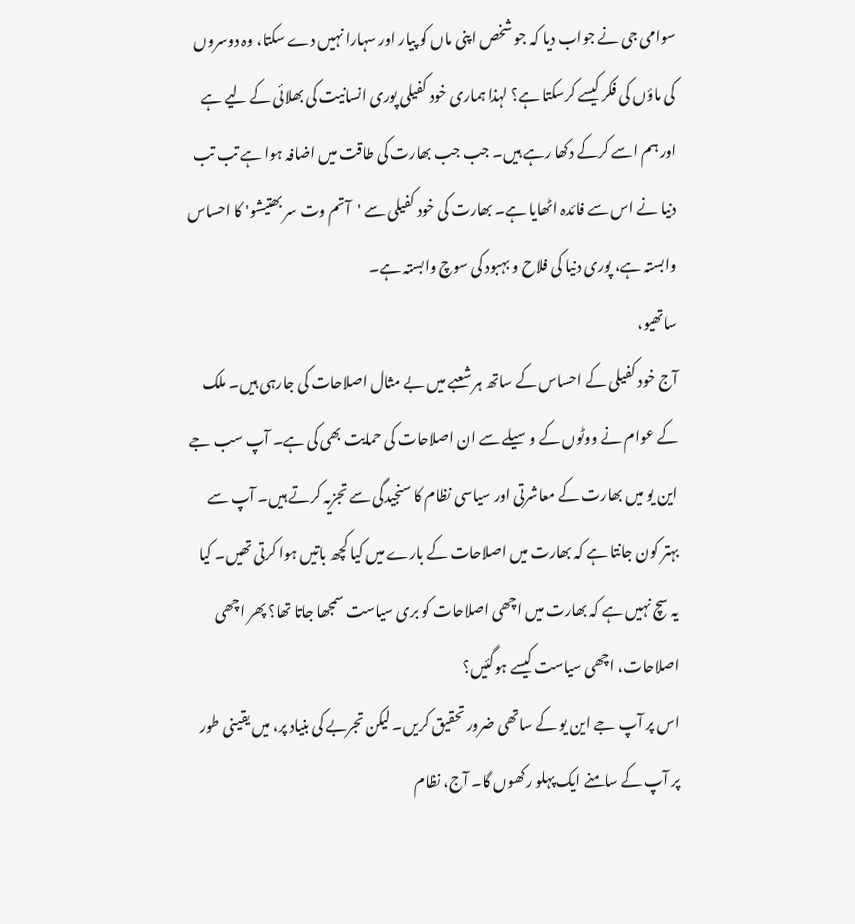سوامی جی نے جواب دیا کہ جو شخص اپنی ماں کو پیار اور سہارا نہیں دے سکتا، وہ دوسروں کی ماؤں کی فکر کیسے کرسکتا ہے؟ لہذا ہماری خود کفیلی پوری انسانیت کی بھلائی کے لیے ہے اور ہم اسے کرکے دکھا رہے ہیں۔ جب جب بھارت کی طاقت میں اضافہ ہوا ہے تب تب دنیا نے اس سے فائدہ اٹھایا ہے۔ بھارت کی خود کفیلی سے 'آتم وت سر بھتیشو' کا احساس وابستہ ہے، پوری دنیا کی فلاح و بہبود کی سوچ وابستہ ہے۔
ساتھیو،
آج خود کفیلی کے احساس کے ساتھ ہر شعبے میں بے مثال اصلاحات کی جارہی ہیں۔ ملک کے عوام نے ووٹوں کے وسیلے سے ان اصلاحات کی حمایت بھی کی ہے۔ آپ سب جے این یو میں بھارت کے معاشرتی اور سیاسی نظام کا سنجیدگی سے تجزیہ کرتے ہیں۔ آپ سے بہتر کون جانتا ہے کہ بھارت میں اصلاحات کے بارے میں کیا کچھ باتیں ہوا کرتی تھیں۔ کیا یہ سچ نہیں ہے کہ بھارت میں اچھی اصلاحات کو بری سیاست سمجھا جاتا تھا؟ پھر اچھی اصلاحات، اچھی سیاست کیسے ہوگئیں؟
اس پر آپ جے این یو کے ساتھی ضرور تحقیق کریں۔ لیکن تجربے کی بنیاد پر، میں یقینی طور پر آپ کے سامنے ایک پہلو رکھوں گا۔ آج، نظام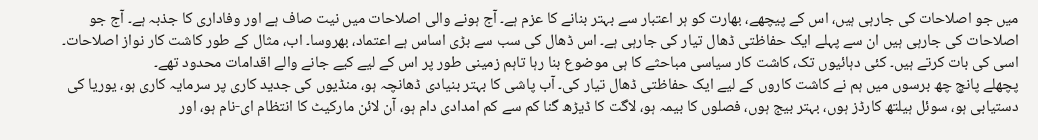میں جو اصلاحات کی جارہی ہیں، اس کے پیچھے، بھارت کو ہر اعتبار سے بہتر بنانے کا عزم ہے۔ آج ہونے والی اصلاحات میں نیت صاف ہے اور وفاداری کا جذبہ ہے۔ آج جو اصلاحات کی جارہی ہیں ان سے پہلے ایک حفاظتی ڈھال تیار کی جارہی ہے۔ اس ڈھال کی سب سے بڑی اساس ہے اعتماد، بھروسا۔ اب، مثال کے طور کاشت کار نواز اصلاحات۔ اسی کی بات کرتے ہیں۔ کئی دہائیوں تک، کاشت کار سیاسی مباحثے کا ہی موضوع بنا رہا تاہم زمینی طور پر اس کے لیے کیے جانے والے اقدامات محدود تھے۔
پچھلے پانچ چھ برسوں میں ہم نے کاشت کاروں کے لیے ایک حفاظتی ڈھال تیار کی۔ آب پاشی کا بہتر بنیادی ڈھانچہ ہو، منڈیوں کی جدید کاری پر سرمایہ کاری ہو، یوریا کی دستیابی ہو، سوئل ہیلتھ کارڈز ہوں، بہتر بیج ہوں، فصلوں کا بیمہ ہو، لاگت کا ڈیڑھ گنا کم سے کم امدادی دام ہو، آن لائن مارکیٹ کا انتظام ای-نام ہو، اور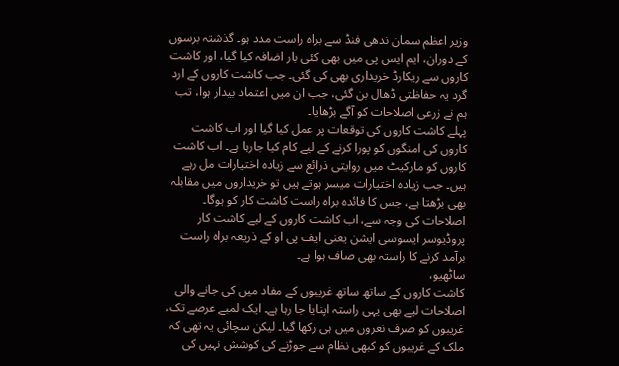وزیر اعظم سمان ندھی فنڈ سے براہ راست مدد ہو۔ گذشتہ برسوں کے دوران، ایم ایس پی میں بھی کئی بار اضافہ کیا گیا، اور کاشت کاروں سے ریکارڈ خریداری بھی کی گئی۔ جب کاشت کاروں کے ارد گرد یہ حفاظتی ڈھال بن گئی، جب ان میں اعتماد بیدار ہوا، تب ہم نے زرعی اصلاحات کو آگے بڑھایا۔
پہلے کاشت کاروں کی توقعات پر عمل کیا گیا اور اب کاشت کاروں کی امنگوں کو پورا کرنے کے لیے کام کیا جارہا ہے۔ اب کاشت کاروں کو مارکیٹ میں روایتی ذرائع سے زیادہ اختیارات مل رہے ہیں۔ جب زیادہ اختیارات میسر ہوتے ہیں تو خریداروں میں مقابلہ بھی بڑھتا ہے، جس کا فائدہ براہ راست کاشت کار کو ہوگا۔ اصلاحات کی وجہ سے، اب کاشت کاروں کے لیے کاشت کار پروڈیوسر ایسوسی ایشن یعنی ایف پی او کے ذریعہ براہ راست برآمد کرنے کا راستہ بھی صاف ہوا ہے۔
ساٹھیو،
کاشت کاروں کے ساتھ ساتھ غریبوں کے مفاد میں کی جانے والی اصلاحات لیے بھی یہی راستہ اپنایا جا رہا ہے۔ ایک لمبے عرصے تک، غریبوں کو صرف نعروں میں ہی رکھا گیا۔ لیکن سچائی یہ تھی کہ ملک کے غریبوں کو کبھی نظام سے جوڑنے کی کوشش نہیں کی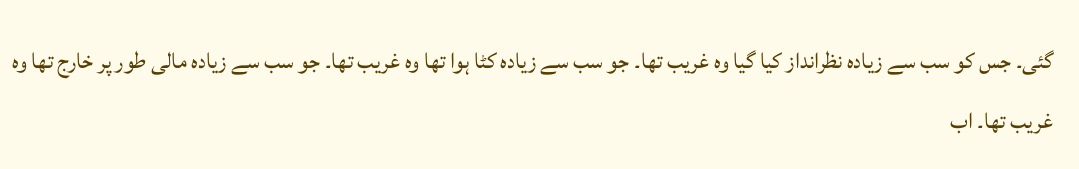گئی۔ جس کو سب سے زیادہ نظرانداز کیا گیا وہ غریب تھا۔ جو سب سے زیادہ کٹا ہوا تھا وہ غریب تھا۔ جو سب سے زیادہ مالی طور پر خارج تھا وہ غریب تھا۔ اب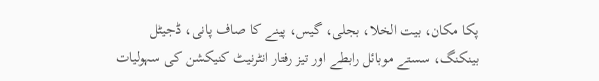پکا مکان، بیت الخلا، بجلی، گیس، پینے کا صاف پانی، ڈجیٹل بینکنگ، سستے موبائل رابطے اور تیز رفتار انٹرنیٹ کنیکشن کی سہولیات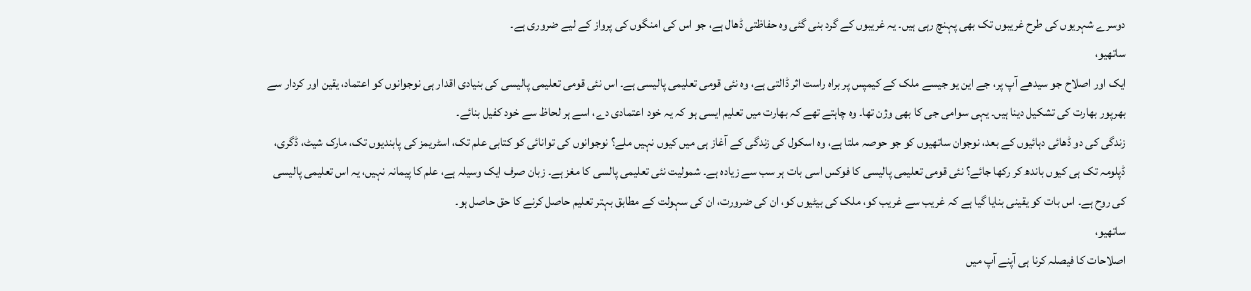دوسرے شہریوں کی طرح غریبوں تک بھی پہنچ رہی ہیں۔ یہ غریبوں کے گرد بنی گئی وہ حفاظتی ڈھال ہے، جو اس کی امنگوں کی پرواز کے لیے ضروری ہے۔
ساتھیو،
ایک اور اصلاح جو سیدھے آپ پر، جے این یو جیسے ملک کے کیمپس پر براہ راست اثر ڈالتی ہے، وہ نئی قومی تعلیمی پالیسی ہے۔ اس نئی قومی تعلیمی پالیسی کی بنیادی اقدار ہی نوجوانوں کو اعتماد، یقین اور کردار سے بھرپور بھارت کی تشکیل دینا ہیں۔ یہی سوامی جی کا بھی وژن تھا۔ وہ چاہتے تھے کہ بھارت میں تعلیم ایسی ہو کہ یہ خود اعتمادی دے، اسے ہر لحاظ سے خود کفیل بنائے۔
زندگی کی دو ڈھائی دہائیوں کے بعد، نوجوان ساتھیوں کو جو حوصہ ملتا ہے، وہ اسکول کی زندگی کے آغاز ہی میں کیوں نہیں ملے؟ نوجوانوں کی توانائی کو کتابی علم تک، اسٹریمز کی پابندیوں تک، مارک شیٹ، ڈگری، ڈپلومہ تک ہی کیوں باندھ کر رکھا جائے؟ نئی قومی تعلیمی پالیسی کا فوکس اسی بات ہر سب سے زیادہ ہے۔ شمولیت نئی تعلیمی پالسی کا مغز ہے۔ زبان صرف ایک وسیلہ ہے، علم کا پیمانہ نہیں، یہ اس تعلیمی پالیسی کی روح ہے۔ اس بات کو یقینی بنایا گیا ہے کہ غریب سے غریب کو، ملک کی بیٹیوں کو، ان کی ضرورت، ان کی سہولت کے مطابق بہتر تعلیم حاصل کرنے کا حق حاصل ہو۔
ساتھیو،
اصلاحات کا فیصلہ کرنا ہی آپنے آپ میں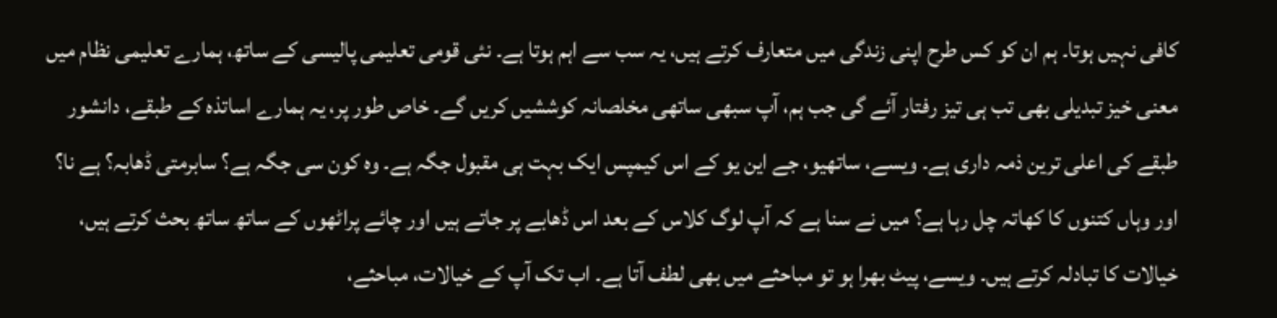کافی نہیں ہوتا۔ ہم ان کو کس طرح اپنی زندگی میں متعارف کرتے ہیں، یہ سب سے اہم ہوتا ہے۔ نئی قومی تعلیمی پالیسی کے ساتھ، ہمارے تعلیمی نظام میں معنی خیز تبدیلی بھی تب ہی تیز رفتار آئے گی جب ہم، آپ سبھی ساتھی مخلصانہ کوششیں کریں گے۔ خاص طور پر، یہ ہمارے اساتذہ کے طبقے، دانشور طبقے کی اعلی ترین ذمہ داری ہے۔ ویسے، ساتھیو، جے این یو کے اس کیمپس ایک بہت ہی مقبول جگہ ہے۔ وہ کون سی جگہ ہے؟ سابرمتی ڈھابہ؟ ہے نا؟ اور وہاں کتنوں کا کھاتہ چل رہا ہے؟ میں نے سنا ہے کہ آپ لوگ کلاس کے بعد اس ڈھابے پر جاتے ہیں اور چائے پراٹھوں کے ساتھ ساتھ بحث کرتے ہیں، خیالات کا تبادلہ کرتے ہیں۔ ویسے، پیٹ بھرا ہو تو مباحثے میں بھی لطف آتا ہے۔ اب تک آپ کے خیالات، مباحثے،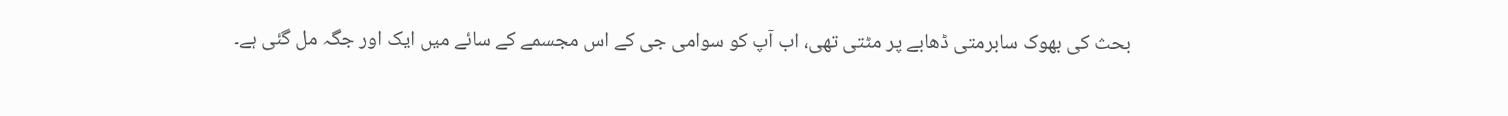بحث کی بھوک سابرمتی ڈھابے پر مٹتی تھی، اب آپ کو سوامی جی کے اس مجسمے کے سائے میں ایک اور جگہ مل گئی ہے۔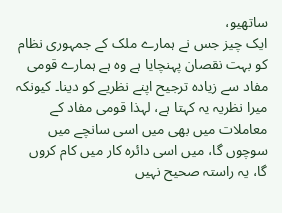ساتھیو،
ایک چیز جس نے ہمارے ملک کے جمہوری نظام کو بہت نقصان پہنچایا ہے وہ ہے ہمارے قومی مفاد سے زیادہ ترجیح اپنے نظریے کو دینا۔ کیونکہ میرا نظریہ یہ کہتا ہے، لہذا قومی مفاد کے معاملات میں بھی میں اسی سانچے میں سوچوں گا، میں اسی دائرہ کار میں کام کروں گا، یہ راستہ صحیح نہیں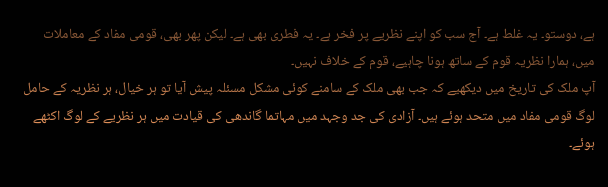ہے، دوستو۔ یہ غلط ہے۔ آج سب کو اپنے نظریے پر فخر ہے۔ یہ فطری بھی ہے۔ لیکن پھر بھی، قومی مفاد کے معاملات میں، ہمارا نظریہ قوم کے ساتھ ہونا چاہیے، قوم کے خلاف نہیں۔
آپ ملک کی تاریخ میں دیکھیے کہ جب بھی ملک کے سامنے کوئی مشکل مسئلہ پیش آیا تو ہر خیال، ہر نظریہ کے حامل لوگ قومی مفاد میں متحد ہوئے ہیں۔ آزادی کی جد وجہد میں مہاتما گاندھی کی قیادت میں ہر نظریے کے لوگ اکٹھے ہوئے۔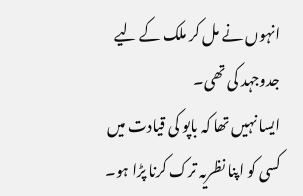انہوں نے مل کر ملک کے لیے جدوجہد کی تھی۔
ایسا نہیں تھا کہ باپو کی قیادت میں کسی کو اپنا نظریہ ترک کرنا پڑا ہو۔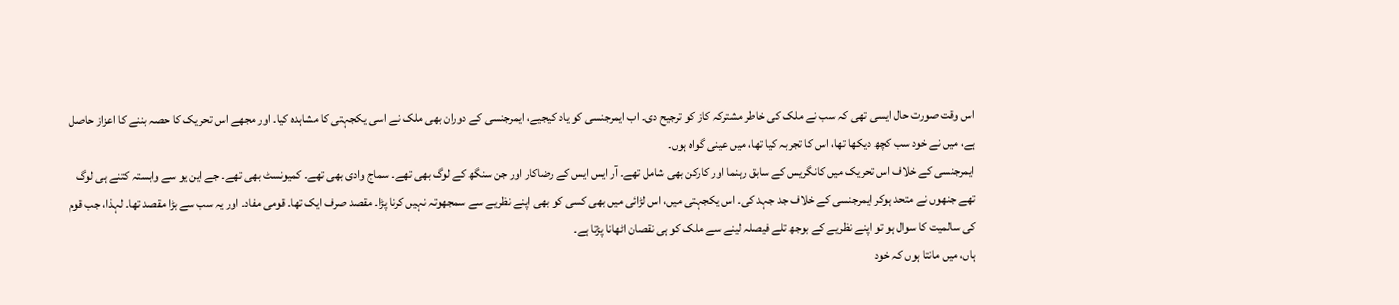اس وقت صورت حال ایسی تھی کہ سب نے ملک کی خاطر مشترکہ کاز کو ترجیح دی۔ اب ایمرجنسی کو یاد کیجیے، ایمرجنسی کے دوران بھی ملک نے اسی یکجہتی کا مشاہدہ کیا۔ اور مجھے اس تحریک کا حصہ بننے کا اعزاز حاصل ہے، میں نے خود سب کچھ دیکھا تھا، اس کا تجربہ کیا تھا، میں عینی گواہ ہوں۔
ایمرجنسی کے خلاف اس تحریک میں کانگریس کے سابق رہنما اور کارکن بھی شامل تھے۔ آر ایس ایس کے رضاکار اور جن سنگھ کے لوگ بھی تھے۔ سماج وادی بھی تھے۔ کمیونسٹ بھی تھے۔ جے این یو سے وابستہ کتنے ہی لوگ تھے جنھوں نے متحد ہوکر ایمرجنسی کے خلاف جد جہد کی۔ اس یکجہتی میں، اس لڑائی میں بھی کسی کو بھی اپنے نظریے سے سمجھوتہ نہیں کرنا پڑا۔ مقصد صرف ایک تھا۔ قومی مفاد۔ اور یہ سب سے بڑا مقصد تھا۔ لہذا، جب قوم کی سالمیت کا سوال ہو تو اپنے نظریے کے بوجھ تلے فیصلہ لینے سے ملک کو ہی نقصان اٹھانا پڑتا ہے۔
ہاں، میں مانتا ہوں کہ خود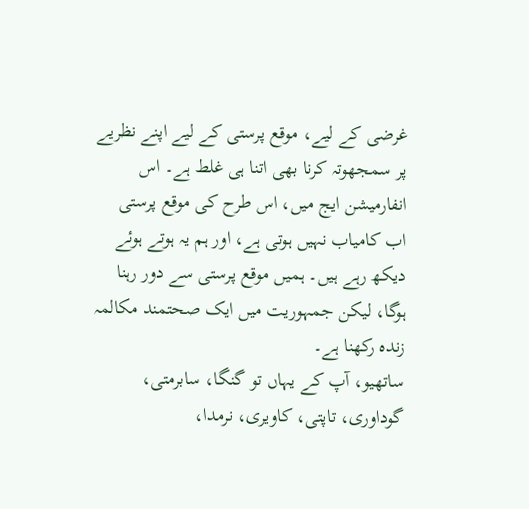غرضی کے لیے، موقع پرستی کے لیے اپنے نظریے پر سمجھوتہ کرنا بھی اتنا ہی غلط ہے۔ اس انفارمیشن ایج میں، اس طرح کی موقع پرستی اب کامیاب نہیں ہوتی ہے، اور ہم یہ ہوتے ہوئے دیکھ رہے ہیں۔ ہمیں موقع پرستی سے دور رہنا ہوگا، لیکن جمہوریت میں ایک صحتمند مکالمہ زندہ رکھنا ہے۔
ساتھیو، آپ کے یہاں تو گنگا، سابرمتی، گوداوری، تاپتی، کاویری، نرمدا،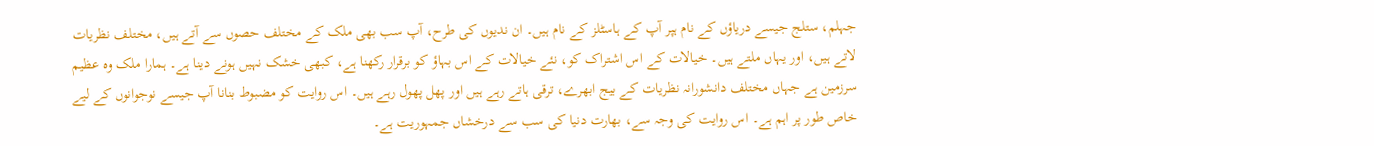جہلم، ستلج جیسے دریاؤں کے نام ہپر آپ کے ہاسٹلز کے نام ہیں۔ ان ندیوں کی طرح، آپ سب بھی ملک کے مختلف حصوں سے آتے ہیں، مختلف نظریات لاتے ہیں، اور یہاں ملتے ہیں۔ خیالات کے اس اشتراک کو، نئے خیالات کے اس بہاؤ کو برقرار رکھنا ہے، کبھی خشک نہیں ہونے دینا ہے۔ ہمارا ملک وہ عظیم سرزمین ہے جہاں مختلف دانشورانہ نظریات کے بیج ابھرے، ترقی ہاتے رہے ہیں اور پھل پھول رہے ہیں۔ اس روایت کو مضبوط بنانا آپ جیسے نوجوانوں کے لیے خاص طور پر اہم ہے۔ اس روایت کی وجہ سے، بھارت دنیا کی سب سے درخشاں جمہوریت ہے۔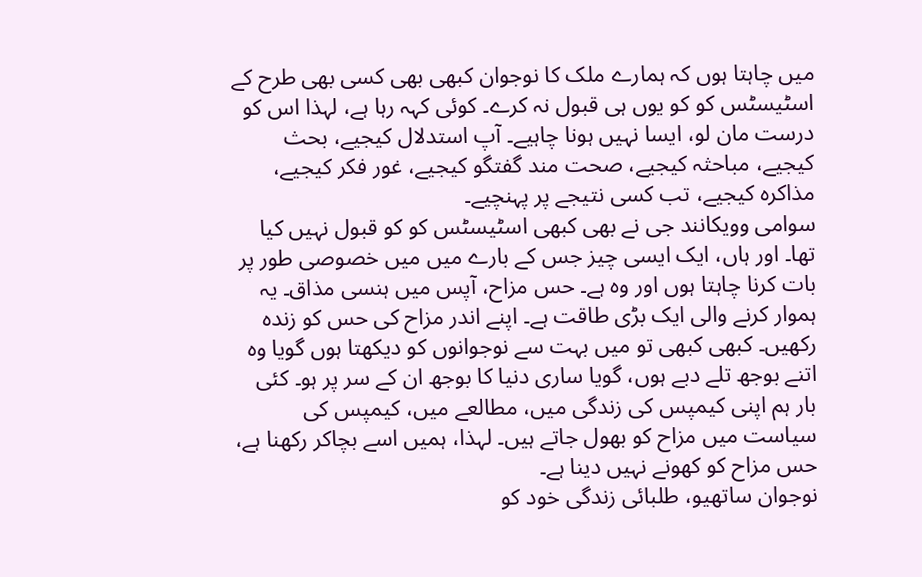میں چاہتا ہوں کہ ہمارے ملک کا نوجوان کبھی بھی کسی بھی طرح کے اسٹیسٹس کو کو یوں ہی قبول نہ کرے۔ کوئی کہہ رہا ہے، لہذا اس کو درست مان لو، ایسا نہیں ہونا چاہیے۔ آپ استدلال کیجیے، بحث کیجیے، مباحثہ کیجیے، صحت مند گفتگو کیجیے، غور فکر کیجیے، مذاکرہ کیجیے، تب کسی نتیجے پر پہنچیے۔
سوامی وویکانند جی نے بھی کبھی اسٹیسٹس کو کو قبول نہیں کیا تھا۔ اور ہاں، ایک ایسی چیز جس کے بارے میں میں خصوصی طور پر بات کرنا چاہتا ہوں اور وہ ہے۔ حس مزاح، آپس میں ہنسی مذاق۔ یہ ہموار کرنے والی ایک بڑی طاقت ہے۔ اپنے اندر مزاح کی حس کو زندہ رکھیں۔ کبھی کبھی تو میں بہت سے نوجوانوں کو دیکھتا ہوں گویا وہ اتنے بوجھ تلے دبے ہوں، گویا ساری دنیا کا بوجھ ان کے سر پر ہو۔ کئی بار ہم اپنی کیمپس کی زندگی میں، مطالعے میں، کیمپس کی سیاست میں مزاح کو بھول جاتے ہیں۔ لہذا، ہمیں اسے بچاکر رکھنا ہے، حس مزاح کو کھونے نہیں دینا ہے۔
نوجوان ساتھیو، طلبائی زندگی خود کو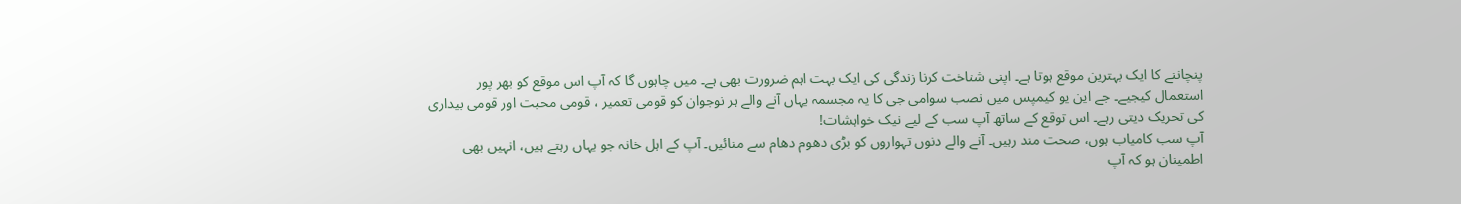پنچاننے کا ایک بہترین موقع ہوتا ہے۔ اپنی شناخت کرنا زندگی کی ایک بہت اہم ضرورت بھی ہے۔ میں چاہوں گا کہ آپ اس موقع کو بھر پور استعمال کیجیے۔ جے این یو کیمپس میں نصب سوامی جی کا یہ مجسمہ یہاں آنے والے ہر نوجوان کو قومی تعمیر ، قومی محبت اور قومی بیداری کی تحریک دیتی رہے۔ اس توقع کے ساتھ آپ سب کے لیے نیک خواہشات!
آپ سب کامیاب ہوں، صحت مند رہیں۔ آنے والے دنوں تہواروں کو بڑی دھوم دھام سے منائیں۔ آپ کے اہل خانہ جو یہاں رہتے ہیں، انہیں بھی اطمینان ہو کہ آپ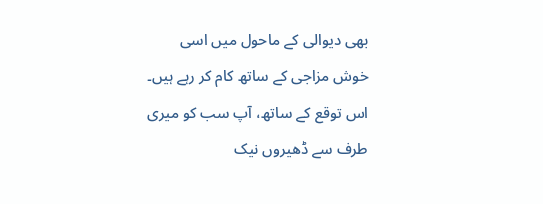بھی دیوالی کے ماحول میں اسی خوش مزاجی کے ساتھ کام کر رہے ہیں۔ اس توقع کے ساتھ، آپ سب کو میری طرف سے ڈھیروں نیک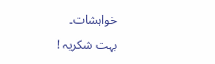خواہشات۔
بہت شکریہ !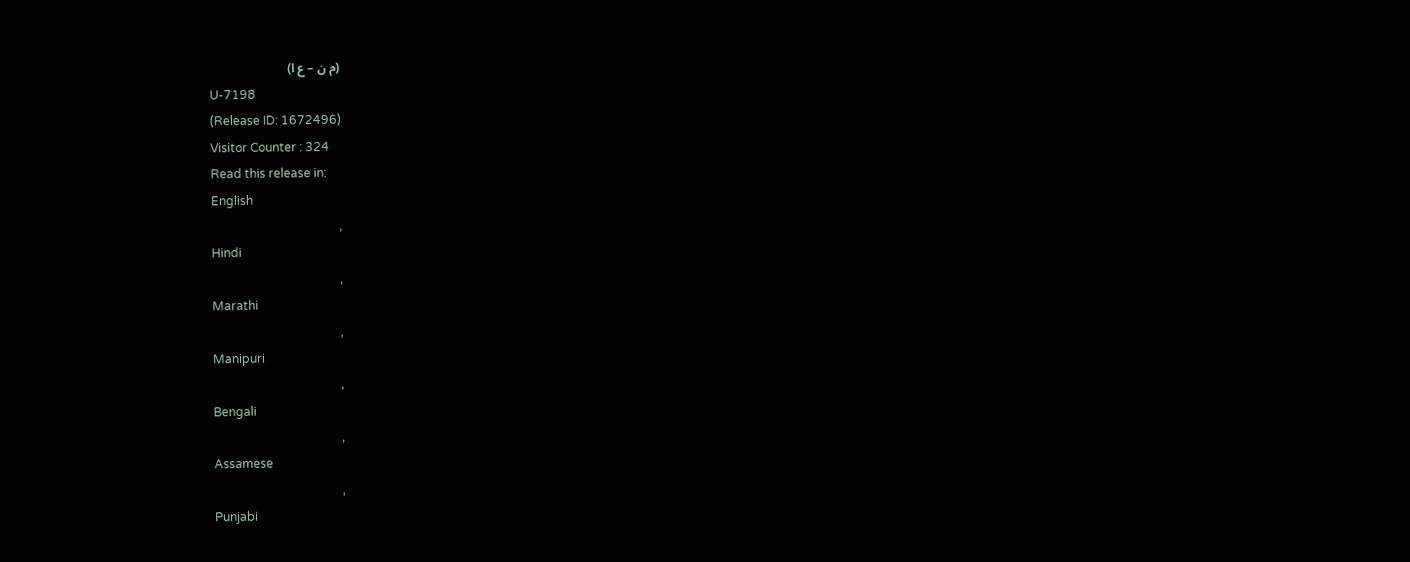(م ن – ع ا)
U-7198
(Release ID: 1672496)
Visitor Counter : 324
Read this release in:
English
,
Hindi
,
Marathi
,
Manipuri
,
Bengali
,
Assamese
,
Punjabi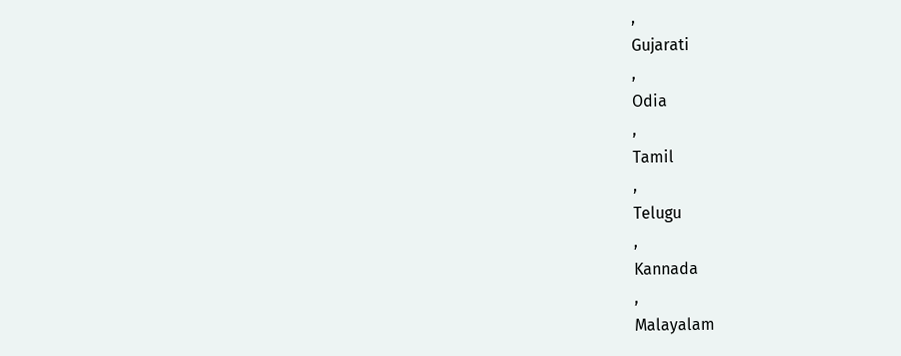,
Gujarati
,
Odia
,
Tamil
,
Telugu
,
Kannada
,
Malayalam